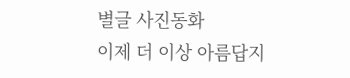별글 사진동화
이제 더 이상 아름답지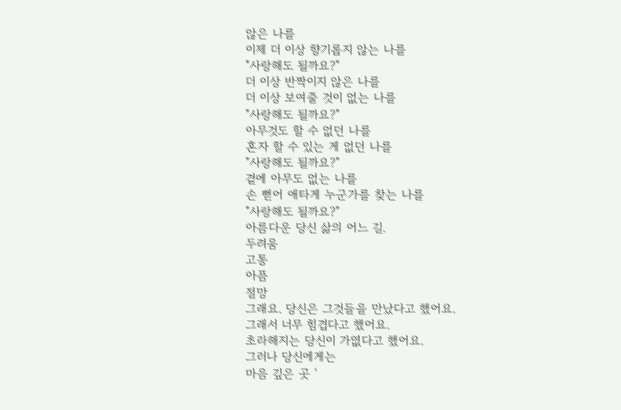않은 나를
이제 더 이상 향기롭지 않는 나를
"사랑해도 될까요?"
더 이상 반짝이지 않은 나를
더 이상 보여줄 것이 없는 나를
"사랑해도 될까요?"
아무것도 할 수 없던 나를
혼자 할 수 있는 게 없던 나를
"사랑해도 될까요?"
곁에 아무도 없는 나를
손 뻗어 애타게 누군가를 찾는 나를
"사랑해도 될까요?"
아름다운 당신 삶의 어느 길.
두려움
고통
아픔
절망
그래요. 당신은 그것들을 만났다고 했어요.
그래서 너무 힘겹다고 했어요.
초라해지는 당신이 가엾다고 했어요.
그러나 당신에게는
마음 깊은 곳 '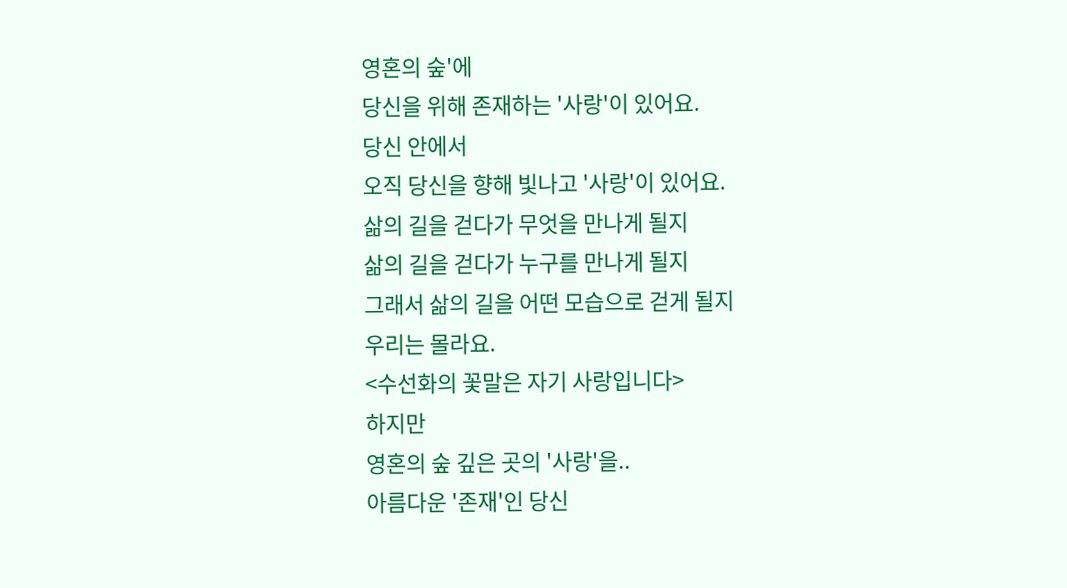영혼의 숲'에
당신을 위해 존재하는 '사랑'이 있어요.
당신 안에서
오직 당신을 향해 빛나고 '사랑'이 있어요.
삶의 길을 걷다가 무엇을 만나게 될지
삶의 길을 걷다가 누구를 만나게 될지
그래서 삶의 길을 어떤 모습으로 걷게 될지
우리는 몰라요.
<수선화의 꽃말은 자기 사랑입니다>
하지만
영혼의 숲 깊은 곳의 '사랑'을..
아름다운 '존재'인 당신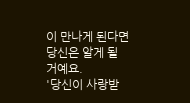이 만나게 된다면
당신은 알게 될 거예요.
'당신이 사랑받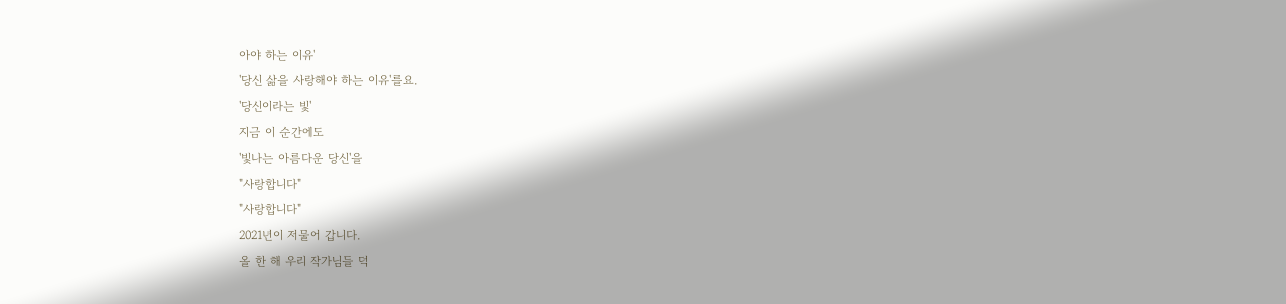아야 하는 이유'
'당신 삶을 사랑해야 하는 이유'를요.
'당신이라는 빛'
지금 이 순간에도
'빛나는 아름다운 당신'을
"사랑합니다"
"사랑합니다"
2021년이 저물어 갑니다.
올 한 해 우리 작가님들 덕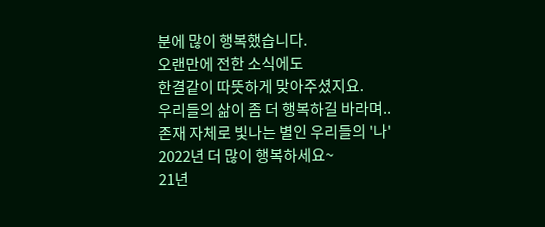분에 많이 행복했습니다.
오랜만에 전한 소식에도
한결같이 따뜻하게 맞아주셨지요.
우리들의 삶이 좀 더 행복하길 바라며..
존재 자체로 빛나는 별인 우리들의 '나'
2022년 더 많이 행복하세요~
21년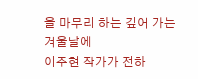을 마무리 하는 깊어 가는 겨울날에
이주현 작가가 전하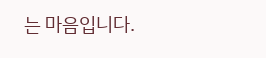는 마음입니다.